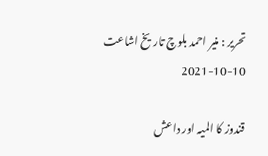تحریر : منیر احمد بلوچ تاریخ اشاعت     10-10-2021

قندوز کا المیہ اور داعش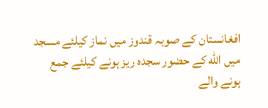افغانستان کے صوبہ قندوز میں نماز کیلئے مسجد میں الله کے حضور سجدہ ریز ہونے کیلئے جمع ہونے والے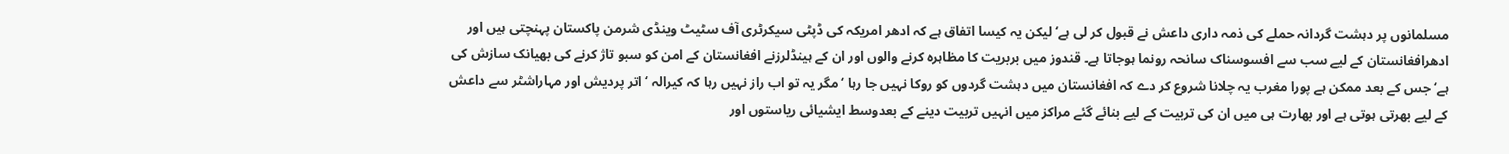مسلمانوں پر دہشت گردانہ حملے کی ذمہ داری داعش نے قبول کر لی ہے‘ لیکن یہ کیسا اتفاق ہے کہ ادھر امریکہ کی ڈپٹی سیکرٹری آف سٹیٹ وینڈی شرمن پاکستان پہنچتی ہیں اور ادھرافغانستان کے لیے سب سے افسوسناک سانحہ رونما ہوجاتا ہے۔ قندوز میں بربریت کا مظاہرہ کرنے والوں اور ان کے ہینڈلرزنے افغانستان کے امن کو سبو تاژ کرنے کی بھیانک سازش کی ہے‘ جس کے بعد ممکن ہے پورا مغرب یہ چلانا شروع کر دے کہ افغانستان میں دہشت گردوں کو روکا نہیں جا رہا ‘مگر یہ تو اب راز نہیں رہا کہ کیرالہ ‘ اتر پردیش اور مہاراشٹر سے داعش کے لیے بھرتی ہوتی ہے اور بھارت ہی میں ان کی تربیت کے لیے بنائے گئے مراکز میں انہیں تربیت دینے کے بعدوسط ایشیائی ریاستوں اور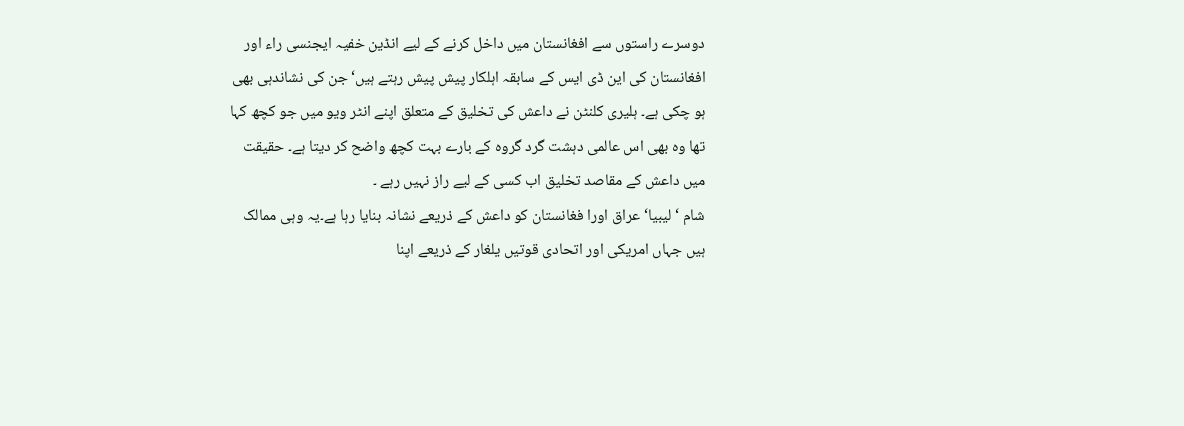دوسرے راستوں سے افغانستان میں داخل کرنے کے لیے انڈین خفیہ ایجنسی راء اور افغانستان کی این ڈی ایس کے سابقہ اہلکار پیش پیش رہتے ہیں‘ جن کی نشاندہی بھی ہو چکی ہے۔ ہلیری کلنٹن نے داعش کی تخلیق کے متعلق اپنے انٹر ویو میں جو کچھ کہا تھا وہ بھی اس عالمی دہشت گرد گروہ کے بارے بہت کچھ واضح کر دیتا ہے۔ حقیقت میں داعش کے مقاصد تخلیق اب کسی کے لیے راز نہیں رہے ۔
شام ‘ لیبیا‘ عراق اورا فغانستان کو داعش کے ذریعے نشانہ بنایا رہا ہے۔یہ وہی ممالک ہیں جہاں امریکی اور اتحادی قوتیں یلغار کے ذریعے اپنا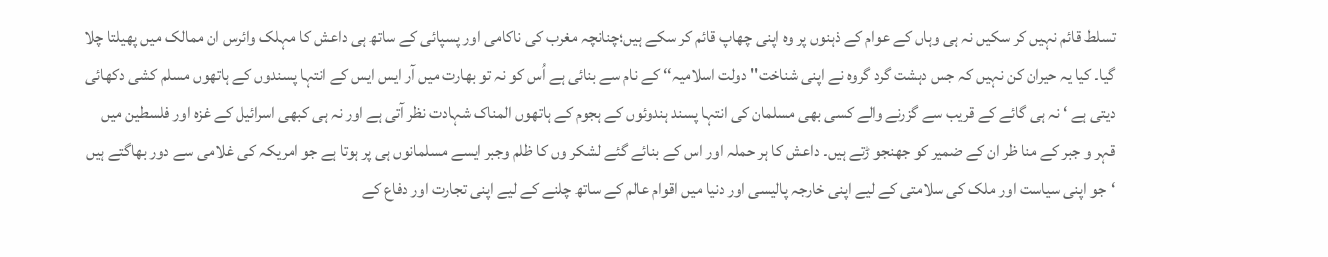تسلط قائم نہیں کر سکیں نہ ہی وہاں کے عوام کے ذہنوں پر وہ اپنی چھاپ قائم کر سکے ہیں؛چنانچہ مغرب کی ناکامی اور پسپائی کے ساتھ ہی داعش کا مہلک وائرس ان ممالک میں پھیلتا چلا گیا۔ کیا یہ حیران کن نہیں کہ جس دہشت گرد گروہ نے اپنی شناخت'' دولت اسلامیہ‘‘ کے نام سے بنائی ہے اُس کو نہ تو بھارت میں آر ایس ایس کے انتہا پسندوں کے ہاتھوں مسلم کشی دکھائی دیتی ہے ‘ نہ ہی گائے کے قریب سے گزرنے والے کسی بھی مسلمان کی انتہا پسند ہندوئوں کے ہجوم کے ہاتھوں المناک شہادت نظر آتی ہے اور نہ ہی کبھی اسرائیل کے غزہ اور فلسطین میں قہر و جبر کے منا ظر ان کے ضمیر کو جھنجو ڑتے ہیں۔ داعش کا ہر حملہ اور اس کے بنائے گئے لشکر وں کا ظلم وجبر ایسے مسلمانوں ہی پر ہوتا ہے جو امریکہ کی غلامی سے دور بھاگتے ہیں ‘جو اپنی سیاست اور ملک کی سلامتی کے لیے اپنی خارجہ پالیسی اور دنیا میں اقوام عالم کے ساتھ چلنے کے لیے اپنی تجارت اور دفاع کے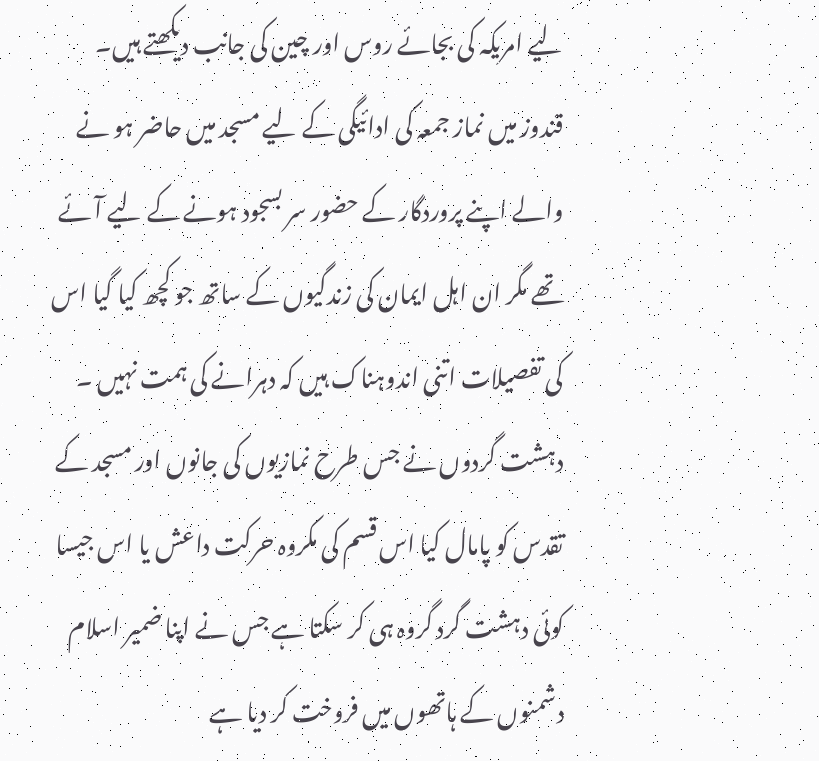لیے امریکہ کی بجائے روس اور چین کی جانب دیکھتے ہیں۔
قندوز میں نماز جمعہ کی ادائیگی کے لیے مسجد میں حاضر ہو نے والے اپنے پروردگار کے حضور سر بسجود ہونے کے لیے آئے تھے مگر ان اہل ایمان کی زندگیوں کے ساتھ جو کچھ کیا گیا اس کی تفصیلات اتنی اندوہناک ہیں کہ دہرانے کی ہمت نہیں ۔ دہشت گردوں نے جس طرح نمازیوں کی جانوں اور مسجد کے تقدس کو پامال کیا اس قسم کی مکروہ حرکت داعش یا اس جیسا کوئی دہشت گرد گروہ ہی کر سکتا ہے جس نے اپنا ضمیر اسلام دشمنوں کے ہاتھوں میں فروخت کر دیا ہے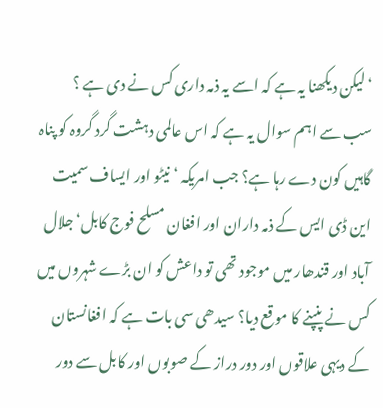‘لیکن دیکھنا یہ ہے کہ اسے یہ ذمہ داری کس نے دی ہے ؟
سب سے اہم سوال یہ ہے کہ اس عالمی دہشت گرد گروہ کو پناہ گاہیں کون دے رہا ہے؟ جب امریکہ ‘ نیٹو اور ایساف سمیت این ڈی ایس کے ذمہ داران اور افغان مسلح فوج کابل‘ جلال آباد اور قندھار میں موجود تھی تو داعش کو ان بڑے شہروں میں کس نے پنپنے کا موقع دیا؟ سیدھی سی بات ہے کہ افغانستان کے دیہی علاقوں اور دور دراز کے صوبوں اور کابل سے دور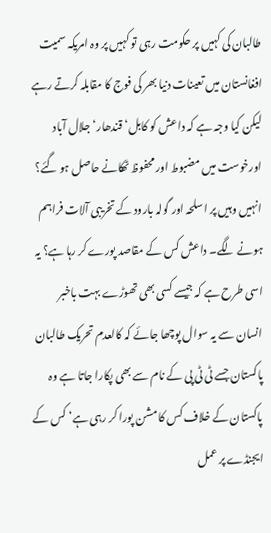طالبان کی کہیں پر حکومت رہی تو کہیں پر وہ امریکہ سمیت افغانستان میں تعینات دنیا بھر کی فوج کا مقابلہ کرتے رہے لیکن کیا وجہ ہے کہ داعش کو کابل‘ قندھار‘ جلال آباد اورخوست میں مضبوط اور محفوظ ٹھکانے حاصل ہو گئے؟ انہیں وہیں پر اسلحہ اور گولہ بارود کے تخریبی آلات فراہم ہونے لگے۔ داعش کس کے مقاصد پورے کر رہا ہے؟ یہ اسی طرح ہے کہ جیسے کسی بھی تھوڑے بہت باخبر انسان سے یہ سوال پوچھا جائے کہ کالعدم تحریک طالبان پاکستان جسے ٹی ٹی پی کے نام سے بھی پکارا جاتا ہے وہ پاکستان کے خلاف کس کا مشن پورا کر رہی ہے‘ کس کے ایجنڈے پر عمل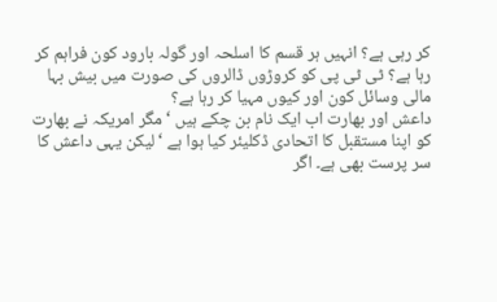کر رہی ہے؟ انہیں ہر قسم کا اسلحہ اور گولہ بارود کون فراہم کر رہا ہے؟ ٹی ٹی پی کو کروڑوں ڈالروں کی صورت میں بیش بہا مالی وسائل کون اور کیوں مہیا کر رہا ہے؟
داعش اور بھارت اب ایک نام بن چکے ہیں ‘ مگر امریکہ نے بھارت کو اپنا مستقبل کا اتحادی ڈکلیئر کیا ہوا ہے ‘لیکن یہی داعش کا سر پرست بھی ہے۔ اگر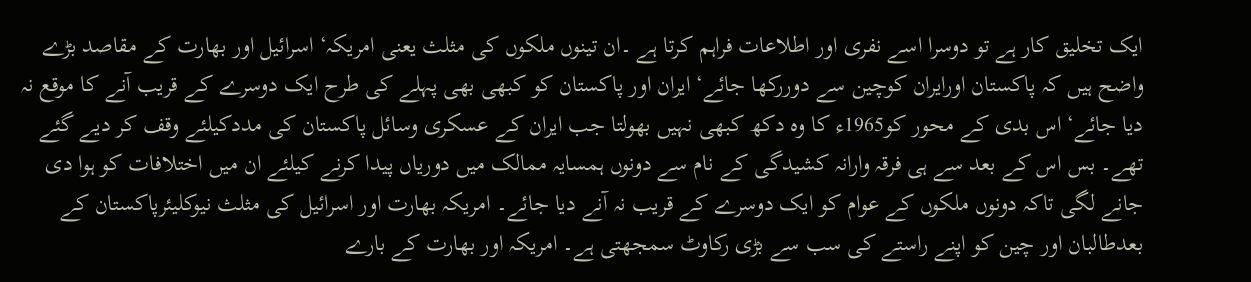ایک تخلیق کار ہے تو دوسرا اسے نفری اور اطلاعات فراہم کرتا ہے ۔ان تینوں ملکوں کی مثلث یعنی امریکہ‘ اسرائیل اور بھارت کے مقاصد بڑے واضح ہیں کہ پاکستان اورایران کوچین سے دوررکھا جائے‘ ایران اور پاکستان کو کبھی بھی پہلے کی طرح ایک دوسرے کے قریب آنے کا موقع نہ دیا جائے‘ اس بدی کے محور کو1965ء کا وہ دکھ کبھی نہیں بھولتا جب ایران کے عسکری وسائل پاکستان کی مددکیلئے وقف کر دیے گئے تھے۔ بس اس کے بعد سے ہی فرقہ وارانہ کشیدگی کے نام سے دونوں ہمسایہ ممالک میں دوریاں پیدا کرنے کیلئے ان میں اختلافات کو ہوا دی جانے لگی تاکہ دونوں ملکوں کے عوام کو ایک دوسرے کے قریب نہ آنے دیا جائے۔ امریکہ بھارت اور اسرائیل کی مثلث نیوکلیئرپاکستان کے بعدطالبان اور چین کو اپنے راستے کی سب سے بڑی رکاوٹ سمجھتی ہے۔ امریکہ اور بھارت کے بارے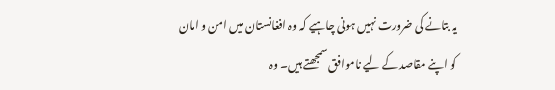یہ بتانے کی ضرورت نہیں ہونی چاہیے کہ وہ افغانستان میں امن و امان کو اپنے مقاصد کے لیے ناموافق سمجھتے ہیں۔ وہ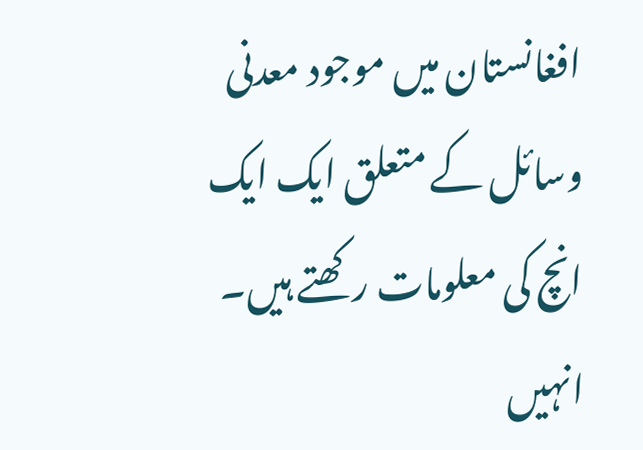افغانستان میں موجود معدنی وسائل کے متعلق ایک ایک انچ کی معلومات رکھتے ہیں۔ انہیں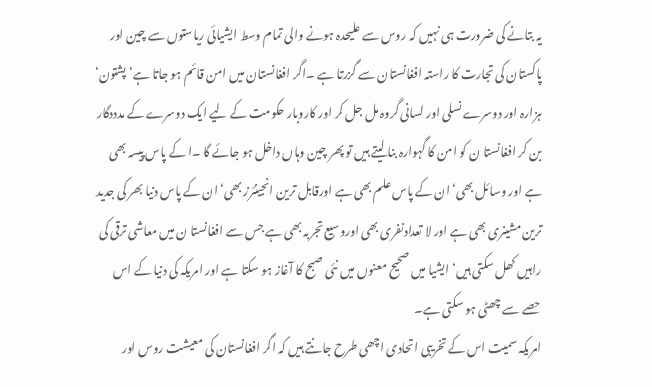یہ بتانے کی ضرورت ہی نہیں کہ روس سے علیحدہ ہونے والی تمام وسط ایشیائی ریاستوں سے چین اور پاکستان کی تجارت کا راستہ افغانستان سے گزرتا ہے ۔اگر افغانستان میں امن قائم ہو جاتا ہے‘ پشتون‘ ہزارہ اور دوسرے نسلی اور لسانی گروہ مل جل کر اور کاروبار حکومت کے لیے ایک دوسرے کے مدددگار بن کر افغانستا ن کو امن کا گہوارہ بنا لیتے ہیں تو پھر چین وہاں داخل ہو جائے گا ۔ا کے پاس پیسہ بھی ہے اور وسائل بھی‘ ان کے پاس علم بھی ہے اورقابل ترین انجینئرز بھی‘ ان کے پاس دنیا بھر کی جدید ترین مشینری بھی ہے اور لا تعدادنفری بھی اوروسیع تجربہ بھی ہے جس سے افغانستا ن میں معاشی ترقی کی راہیں کھل سکتی ہیں‘ ایشیا میں صحیح معنوں میں نئی صبح کا آغاز ہو سکتا ہے اور امریکہ کی دنیا کے اس حصے سے چھٹی ہو سکتی ہے۔
امریکہ سمیت اس کے تخریبی اتحادی اچھی طرح جانتے ہیں کہ اگر افغانستان کی معیشت روس اور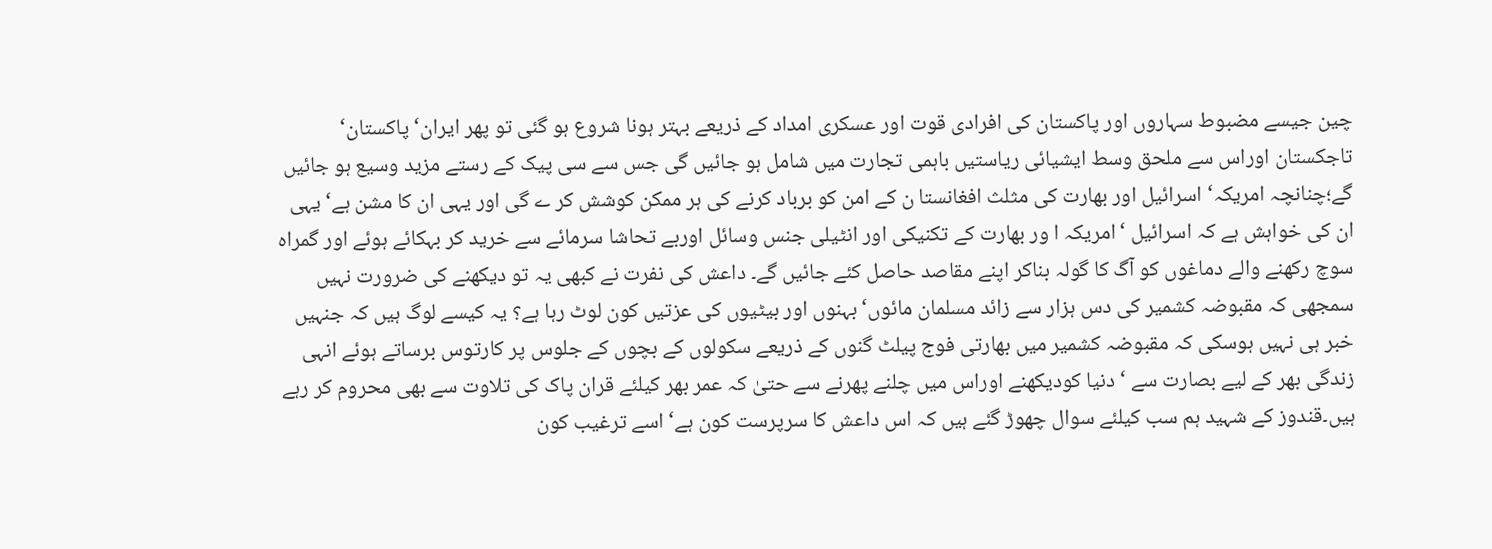چین جیسے مضبوط سہاروں اور پاکستان کی افرادی قوت اور عسکری امداد کے ذریعے بہتر ہونا شروع ہو گئی تو پھر ایران‘پاکستان‘ تاجکستان اوراس سے ملحق وسط ایشیائی ریاستیں باہمی تجارت میں شامل ہو جائیں گی جس سے سی پیک کے رستے مزید وسیع ہو جائیں گے؛چنانچہ امریکہ‘ اسرائیل اور بھارت کی مثلث افغانستا ن کے امن کو برباد کرنے کی ہر ممکن کوشش کر ے گی اور یہی ان کا مشن ہے‘ یہی ان کی خواہش ہے کہ اسرائیل ‘امریکہ ا ور بھارت کے تکنیکی اور انٹیلی جنس وسائل اوربے تحاشا سرمائے سے خرید کر بہکائے ہوئے اور گمراہ سوچ رکھنے والے دماغوں کو آگ کا گولہ بناکر اپنے مقاصد حاصل کئے جائیں گے۔ داعش کی نفرت نے کبھی یہ تو دیکھنے کی ضرورت نہیں سمجھی کہ مقبوضہ کشمیر کی دس ہزار سے زائد مسلمان مائوں‘ بہنوں اور بیٹیوں کی عزتیں کون لوٹ رہا ہے؟ یہ کیسے لوگ ہیں کہ جنہیں خبر ہی نہیں ہوسکی کہ مقبوضہ کشمیر میں بھارتی فوج پیلٹ گنوں کے ذریعے سکولوں کے بچوں کے جلوس پر کارتوس برساتے ہوئے انہی زندگی بھر کے لیے بصارت سے ‘ دنیا کودیکھنے اوراس میں چلنے پھرنے سے حتیٰ کہ عمر بھر کیلئے قران پاک کی تلاوت سے بھی محروم کر رہے ہیں۔قندوز کے شہید ہم سب کیلئے سوال چھوڑ گئے ہیں کہ اس داعش کا سرپرست کون ہے‘ اسے ترغیب کون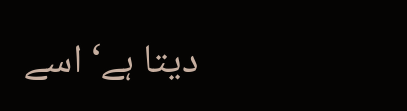دیتا ہے‘ اسے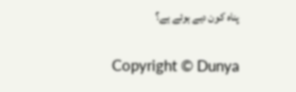پناہ کون دیے ہوئے ہے؟

Copyright © Dunya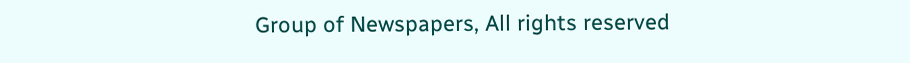Group of Newspapers, All rights reserved